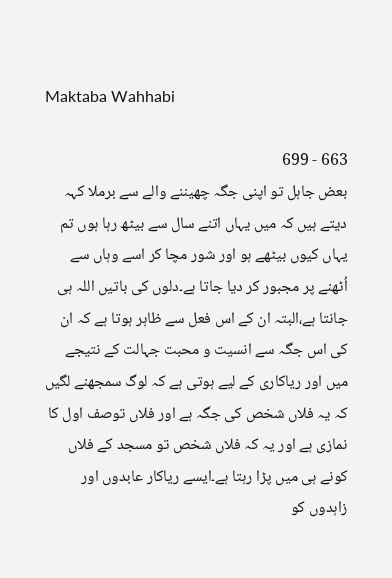Maktaba Wahhabi

663 - 699
بعض جاہل تو اپنی جگہ چھیننے والے سے برملا کہہ دیتے ہیں کہ میں یہاں اتنے سال سے بیٹھ رہا ہوں تم یہاں کیوں بیٹھے ہو اور شور مچا کر اسے وہاں سے اُٹھنے پر مجبور کر دیا جاتا ہے۔دلوں کی باتیں اللہ ہی جانتا ہے،البتہ ان کے اس فعل سے ظاہر ہوتا ہے کہ ان کی اس جگہ سے انسیت و محبت جہالت کے نتیجے میں اور ریاکاری کے لیے ہوتی ہے کہ لوگ سمجھنے لگیں کہ یہ فلاں شخص کی جگہ ہے اور فلاں توصف اول کا نمازی ہے اور یہ کہ فلاں شخص تو مسجد کے فلاں کونے ہی میں پڑا رہتا ہے۔ایسے ریاکار عابدوں اور زاہدوں کو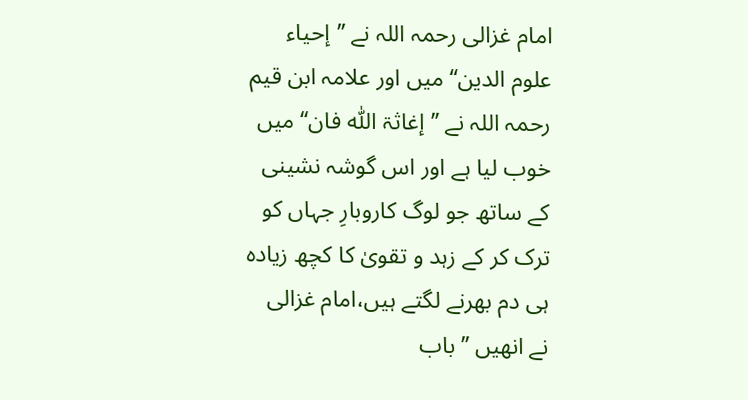امام غزالی رحمہ اللہ نے ’’إحیاء علوم الدین‘‘ میں اور علامہ ابن قیم رحمہ اللہ نے ’’إغاثۃ اللّٰه فان‘‘ میں خوب لیا ہے اور اس گوشہ نشینی کے ساتھ جو لوگ کاروبارِ جہاں کو ترک کر کے زہد و تقویٰ کا کچھ زیادہ ہی دم بھرنے لگتے ہیں،امام غزالی نے انھیں ’’باب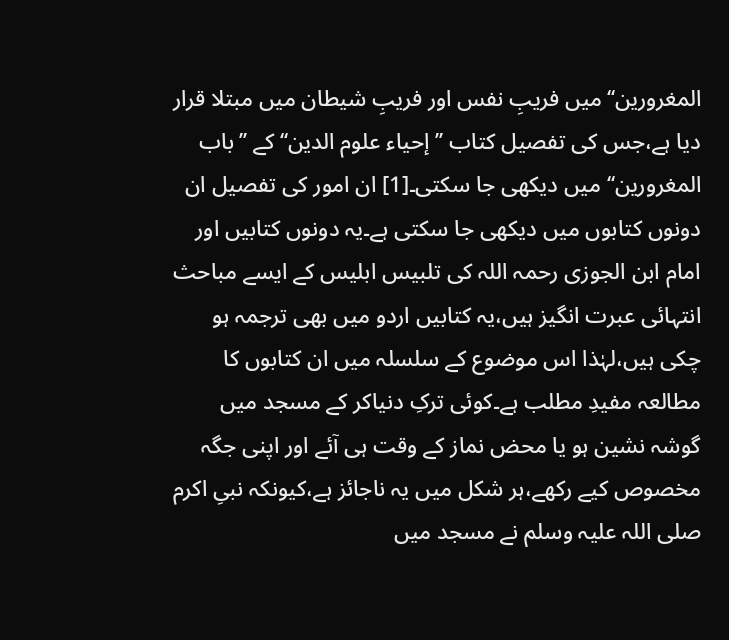المغرورین‘‘میں فریبِ نفس اور فریبِ شیطان میں مبتلا قرار دیا ہے،جس کی تفصیل کتاب ’’إحیاء علوم الدین‘‘ کے ’’باب المغرورین‘‘ میں دیکھی جا سکتی۔[1] ان امور کی تفصیل ان دونوں کتابوں میں دیکھی جا سکتی ہے۔یہ دونوں کتابیں اور امام ابن الجوزی رحمہ اللہ کی تلبیس ابلیس کے ایسے مباحث انتہائی عبرت انگیز ہیں،یہ کتابیں اردو میں بھی ترجمہ ہو چکی ہیں،لہٰذا اس موضوع کے سلسلہ میں ان کتابوں کا مطالعہ مفیدِ مطلب ہے۔کوئی ترکِ دنیاکر کے مسجد میں گوشہ نشین ہو یا محض نماز کے وقت ہی آئے اور اپنی جگہ مخصوص کیے رکھے،ہر شکل میں یہ ناجائز ہے،کیونکہ نبیِ اکرم صلی اللہ علیہ وسلم نے مسجد میں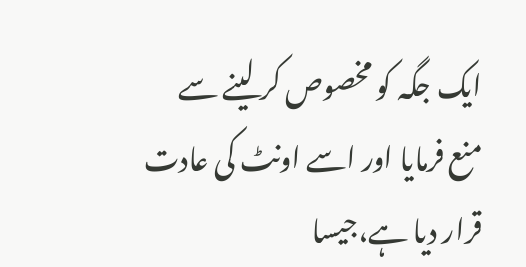ایک جگہ کو مخصوص کر لینے سے منع فرمایا اور اسے اونٹ کی عادت قرار دیا ہے،جیسا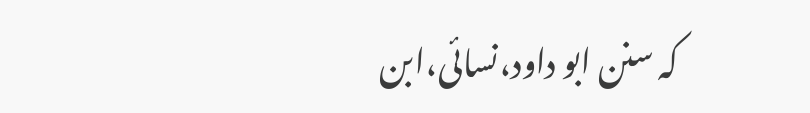کہ سنن ابو داود،نسائی،ابن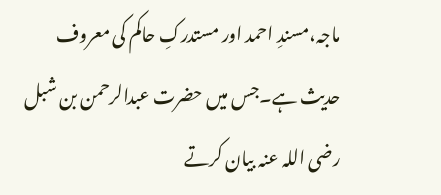ماجہ،مسندِ احمد اور مستدرکِ حاکم کی معروف حدیث ہے۔جس میں حضرت عبدالرحمن بن شبل رضی اللہ عنہ بیان کرتے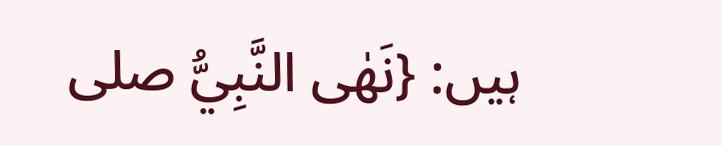ہیں: {نَھٰی النَّبِيُّ صلی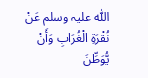اللّٰه علیہ وسلم عَنْ نُقْرَۃِ الْغُرَابِ وَأَنْ یُّوَطِّنَ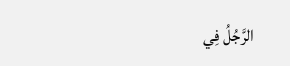الرَّجُلُ فِي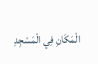الْمَکَانِ فِي الْمَسْجِدِ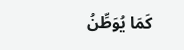کَمَا یُوَطِّنُ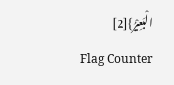الْبَعِیْرُ}[2]
Flag Counter